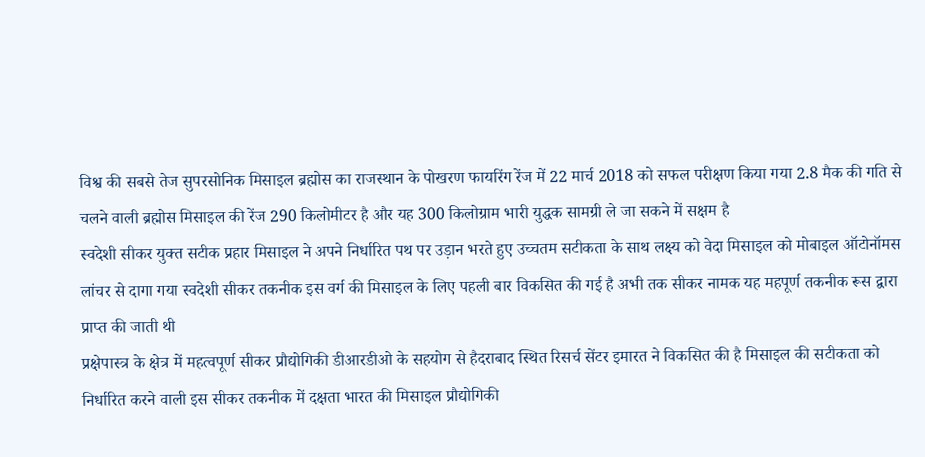विश्व की सबसे तेज सुपरसोनिक मिसाइल ब्रह्मोस का राजस्थान के पोखरण फायरिंग रेंज में 22 मार्च 2018 को सफल परीक्षण किया गया 2.8 मैक की गति से चलने वाली ब्रह्मोस मिसाइल की रेंज 290 किलोमीटर है और यह 300 किलोग्राम भारी युद्धक सामग्री ले जा सकने में सक्षम है
स्वदेशी सीकर युक्त सटीक प्रहार मिसाइल ने अपने निर्धारित पथ पर उड़ान भरते हुए उच्चतम सटीकता के साथ लक्ष्य को वेदा मिसाइल को मोबाइल ऑटोनॉमस लांचर से दागा गया स्वदेशी सीकर तकनीक इस वर्ग की मिसाइल के लिए पहली बार विकसित की गई है अभी तक सीकर नामक यह महपूर्ण तकनीक रूस द्वारा प्राप्त की जाती थी
प्रक्षेपास्त्र के क्षेत्र में महत्वपूर्ण सीकर प्रौद्योगिकी डीआरडीओ के सहयोग से हैदराबाद स्थित रिसर्च सेंटर इमारत ने विकसित की है मिसाइल की सटीकता को निर्धारित करने वाली इस सीकर तकनीक में दक्षता भारत की मिसाइल प्रौद्योगिकी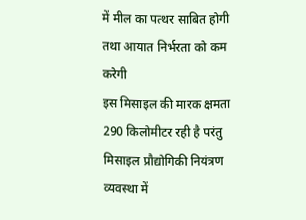में मील का पत्थर साबित होगी तथा आयात निर्भरता को कम करेगी
इस मिसाइल की मारक क्षमता 290 किलोमीटर रही है परंतु मिसाइल प्रौद्योगिकी नियंत्रण व्यवस्था में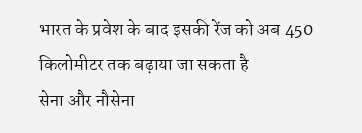भारत के प्रवेश के बाद इसकी रेंज को अब 450 किलोमीटर तक बढ़ाया जा सकता है
सेना और नौसेना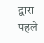द्वारा पहले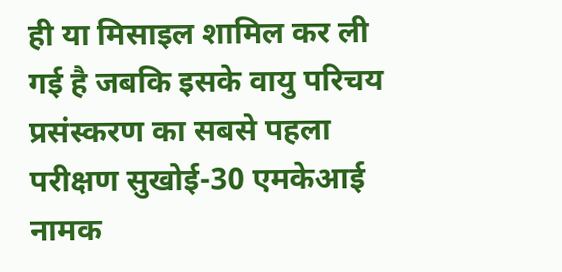ही या मिसाइल शामिल कर ली गई है जबकि इसके वायु परिचय प्रसंस्करण का सबसे पहला परीक्षण सुखोई-30 एमकेआई नामक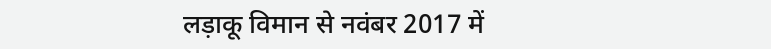लड़ाकू विमान से नवंबर 2017 में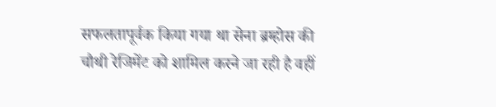सफलतापूर्वक किया गया था सेना ब्रम्होस की चौथी रेजिमेंट को शामिल करने जा रही है वहीं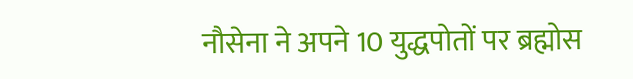नौसेना ने अपने 10 युद्धपोतों पर ब्रह्मोस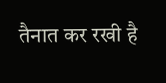तैनात कर रखी है